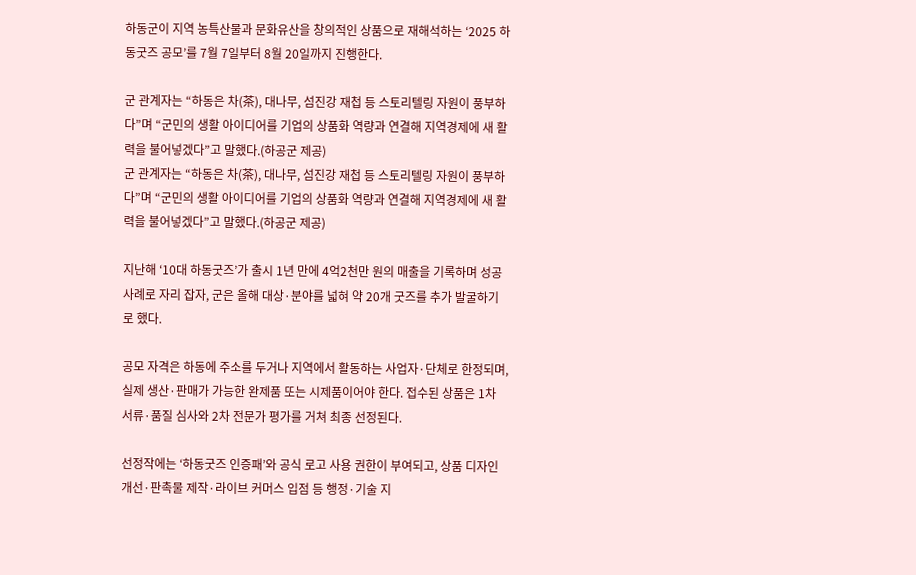하동군이 지역 농특산물과 문화유산을 창의적인 상품으로 재해석하는 ‘2025 하동굿즈 공모’를 7월 7일부터 8월 20일까지 진행한다.

군 관계자는 “하동은 차(茶), 대나무, 섬진강 재첩 등 스토리텔링 자원이 풍부하다”며 “군민의 생활 아이디어를 기업의 상품화 역량과 연결해 지역경제에 새 활력을 불어넣겠다”고 말했다.(하공군 제공)
군 관계자는 “하동은 차(茶), 대나무, 섬진강 재첩 등 스토리텔링 자원이 풍부하다”며 “군민의 생활 아이디어를 기업의 상품화 역량과 연결해 지역경제에 새 활력을 불어넣겠다”고 말했다.(하공군 제공)

지난해 ‘10대 하동굿즈’가 출시 1년 만에 4억2천만 원의 매출을 기록하며 성공 사례로 자리 잡자, 군은 올해 대상·분야를 넓혀 약 20개 굿즈를 추가 발굴하기로 했다.

공모 자격은 하동에 주소를 두거나 지역에서 활동하는 사업자·단체로 한정되며, 실제 생산·판매가 가능한 완제품 또는 시제품이어야 한다. 접수된 상품은 1차 서류·품질 심사와 2차 전문가 평가를 거쳐 최종 선정된다.

선정작에는 ‘하동굿즈 인증패’와 공식 로고 사용 권한이 부여되고, 상품 디자인 개선·판촉물 제작·라이브 커머스 입점 등 행정·기술 지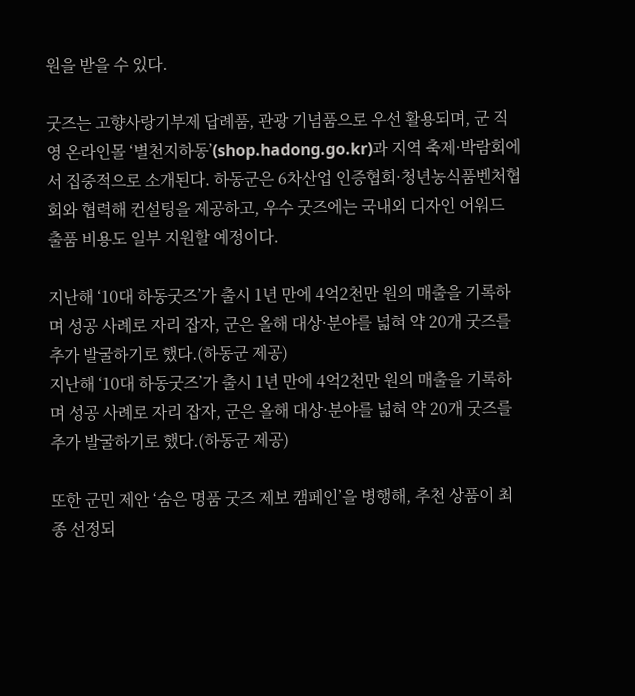원을 받을 수 있다.

굿즈는 고향사랑기부제 답례품, 관광 기념품으로 우선 활용되며, 군 직영 온라인몰 ‘별천지하동’(shop.hadong.go.kr)과 지역 축제·박람회에서 집중적으로 소개된다. 하동군은 6차산업 인증협회·청년농식품벤처협회와 협력해 컨설팅을 제공하고, 우수 굿즈에는 국내외 디자인 어워드 출품 비용도 일부 지원할 예정이다.

지난해 ‘10대 하동굿즈’가 출시 1년 만에 4억2천만 원의 매출을 기록하며 성공 사례로 자리 잡자, 군은 올해 대상·분야를 넓혀 약 20개 굿즈를 추가 발굴하기로 했다.(하동군 제공)
지난해 ‘10대 하동굿즈’가 출시 1년 만에 4억2천만 원의 매출을 기록하며 성공 사례로 자리 잡자, 군은 올해 대상·분야를 넓혀 약 20개 굿즈를 추가 발굴하기로 했다.(하동군 제공)

또한 군민 제안 ‘숨은 명품 굿즈 제보 캠페인’을 병행해, 추천 상품이 최종 선정되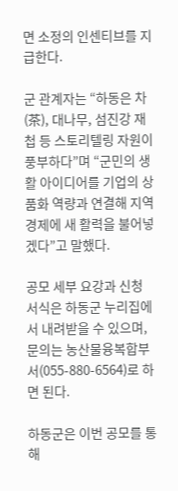면 소정의 인센티브를 지급한다.

군 관계자는 “하동은 차(茶), 대나무, 섬진강 재첩 등 스토리텔링 자원이 풍부하다”며 “군민의 생활 아이디어를 기업의 상품화 역량과 연결해 지역경제에 새 활력을 불어넣겠다”고 말했다.

공모 세부 요강과 신청 서식은 하동군 누리집에서 내려받을 수 있으며, 문의는 농산물융복합부서(055-880-6564)로 하면 된다.

하동군은 이번 공모를 통해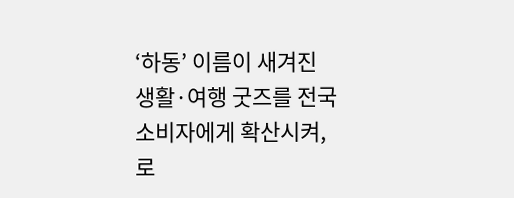‘하동’ 이름이 새겨진 생활·여행 굿즈를 전국 소비자에게 확산시켜, 로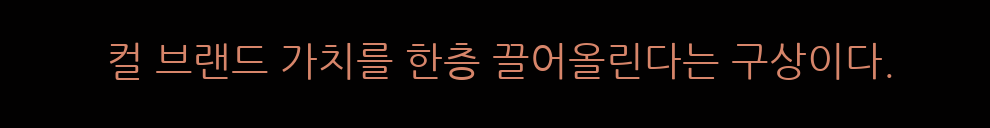컬 브랜드 가치를 한층 끌어올린다는 구상이다.